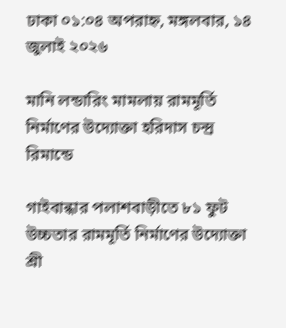ঢাকা ০১:০৪ অপরাহ্ন, মঙ্গলবার, ১৪ জুলাই ২০২৬

মানি লন্ডারিং মামলায় রামমূর্তি নির্মাণের উদ্যোক্তা হরিদাস চন্দ্র রিমান্ডে

গাইবান্ধার পলাশবাড়ীতে ৮১ ফুট উচ্চতার রামমূর্তি নির্মাণের উদ্যোক্তা শ্রী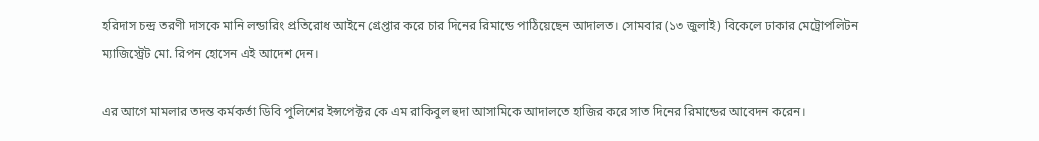হরিদাস চন্দ্র তরণী দাসকে মানি লন্ডারিং প্রতিরোধ আইনে গ্রেপ্তার করে চার দিনের রিমান্ডে পাঠিয়েছেন আদালত। সোমবার (১৩ জুলাই) বিকেলে ঢাকার মেট্রোপলিটন ম্যাজিস্ট্রেট মো. রিপন হোসেন এই আদেশ দেন।

এর আগে মামলার তদন্ত কর্মকর্তা ডিবি পুলিশের ইন্সপেক্টর কে এম রাকিবুল হুদা আসামিকে আদালতে হাজির করে সাত দিনের রিমান্ডের আবেদন করেন।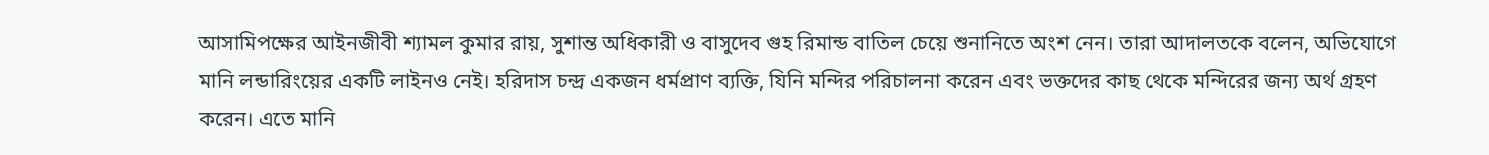আসামিপক্ষের আইনজীবী শ্যামল কুমার রায়, সুশান্ত অধিকারী ও বাসুদেব গুহ রিমান্ড বাতিল চেয়ে শুনানিতে অংশ নেন। তারা আদালতকে বলেন, অভিযোগে মানি লন্ডারিংয়ের একটি লাইনও নেই। হরিদাস চন্দ্র একজন ধর্মপ্রাণ ব্যক্তি, যিনি মন্দির পরিচালনা করেন এবং ভক্তদের কাছ থেকে মন্দিরের জন্য অর্থ গ্রহণ করেন। এতে মানি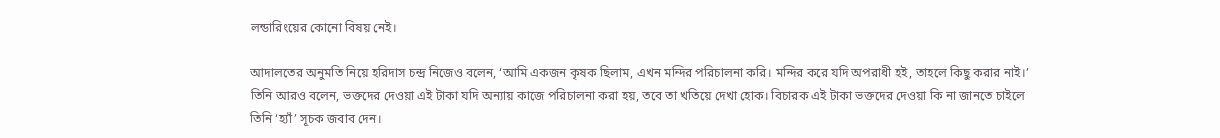লন্ডারিংয়ের কোনো বিষয় নেই।

আদালতের অনুমতি নিয়ে হরিদাস চন্দ্র নিজেও বলেন, ‘আমি একজন কৃষক ছিলাম, এখন মন্দির পরিচালনা করি। মন্দির করে যদি অপরাধী হই, তাহলে কিছু করার নাই।’ তিনি আরও বলেন, ভক্তদের দেওয়া এই টাকা যদি অন্যায় কাজে পরিচালনা করা হয়, তবে তা খতিয়ে দেখা হোক। বিচারক এই টাকা ভক্তদের দেওয়া কি না জানতে চাইলে তিনি ‘হ্যাঁ’ সূচক জবাব দেন।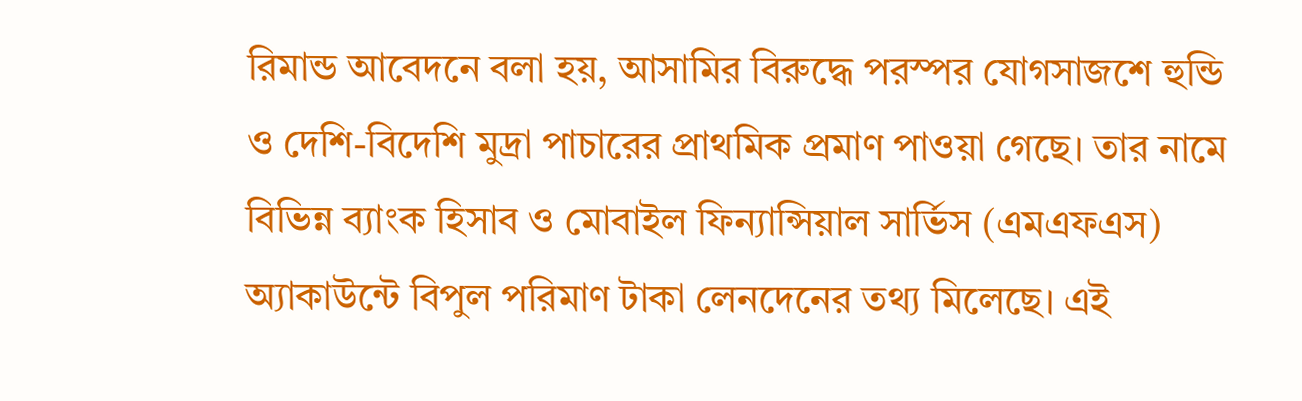রিমান্ড আবেদনে বলা হয়, আসামির বিরুদ্ধে পরস্পর যোগসাজশে হুন্ডি ও দেশি-বিদেশি মুদ্রা পাচারের প্রাথমিক প্রমাণ পাওয়া গেছে। তার নামে বিভিন্ন ব্যাংক হিসাব ও মোবাইল ফিন্যান্সিয়াল সার্ভিস (এমএফএস) অ্যাকাউন্টে বিপুল পরিমাণ টাকা লেনদেনের তথ্য মিলেছে। এই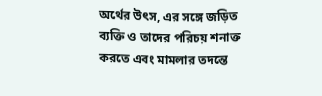অর্থের উৎস, এর সঙ্গে জড়িত ব্যক্তি ও তাদের পরিচয় শনাক্ত করতে এবং মামলার তদন্তে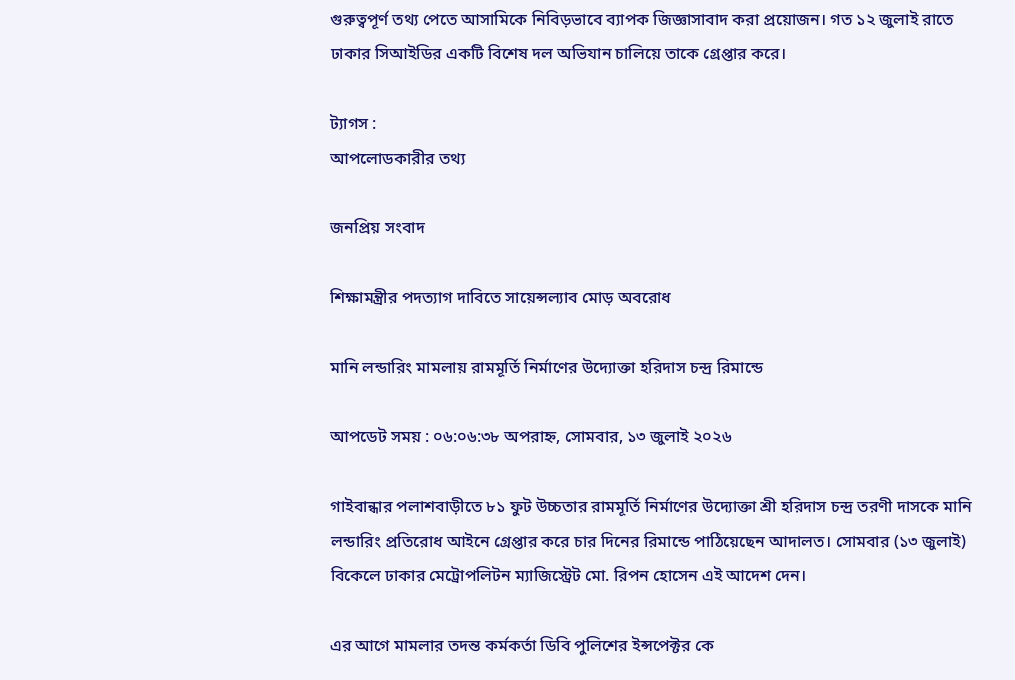গুরুত্বপূর্ণ তথ্য পেতে আসামিকে নিবিড়ভাবে ব্যাপক জিজ্ঞাসাবাদ করা প্রয়োজন। গত ১২ জুলাই রাতে ঢাকার সিআইডির একটি বিশেষ দল অভিযান চালিয়ে তাকে গ্রেপ্তার করে।

ট্যাগস :
আপলোডকারীর তথ্য

জনপ্রিয় সংবাদ

শিক্ষামন্ত্রীর পদত্যাগ দাবিতে সায়েন্সল্যাব মোড় অবরোধ

মানি লন্ডারিং মামলায় রামমূর্তি নির্মাণের উদ্যোক্তা হরিদাস চন্দ্র রিমান্ডে

আপডেট সময় : ০৬:০৬:৩৮ অপরাহ্ন, সোমবার, ১৩ জুলাই ২০২৬

গাইবান্ধার পলাশবাড়ীতে ৮১ ফুট উচ্চতার রামমূর্তি নির্মাণের উদ্যোক্তা শ্রী হরিদাস চন্দ্র তরণী দাসকে মানি লন্ডারিং প্রতিরোধ আইনে গ্রেপ্তার করে চার দিনের রিমান্ডে পাঠিয়েছেন আদালত। সোমবার (১৩ জুলাই) বিকেলে ঢাকার মেট্রোপলিটন ম্যাজিস্ট্রেট মো. রিপন হোসেন এই আদেশ দেন।

এর আগে মামলার তদন্ত কর্মকর্তা ডিবি পুলিশের ইন্সপেক্টর কে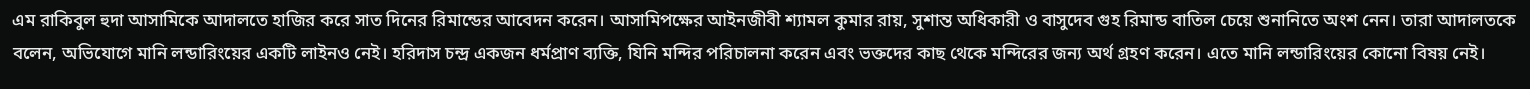এম রাকিবুল হুদা আসামিকে আদালতে হাজির করে সাত দিনের রিমান্ডের আবেদন করেন। আসামিপক্ষের আইনজীবী শ্যামল কুমার রায়, সুশান্ত অধিকারী ও বাসুদেব গুহ রিমান্ড বাতিল চেয়ে শুনানিতে অংশ নেন। তারা আদালতকে বলেন, অভিযোগে মানি লন্ডারিংয়ের একটি লাইনও নেই। হরিদাস চন্দ্র একজন ধর্মপ্রাণ ব্যক্তি, যিনি মন্দির পরিচালনা করেন এবং ভক্তদের কাছ থেকে মন্দিরের জন্য অর্থ গ্রহণ করেন। এতে মানি লন্ডারিংয়ের কোনো বিষয় নেই।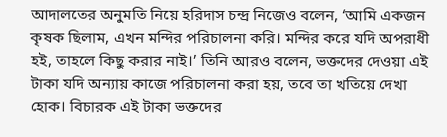আদালতের অনুমতি নিয়ে হরিদাস চন্দ্র নিজেও বলেন, ‘আমি একজন কৃষক ছিলাম, এখন মন্দির পরিচালনা করি। মন্দির করে যদি অপরাধী হই, তাহলে কিছু করার নাই।’ তিনি আরও বলেন, ভক্তদের দেওয়া এই টাকা যদি অন্যায় কাজে পরিচালনা করা হয়, তবে তা খতিয়ে দেখা হোক। বিচারক এই টাকা ভক্তদের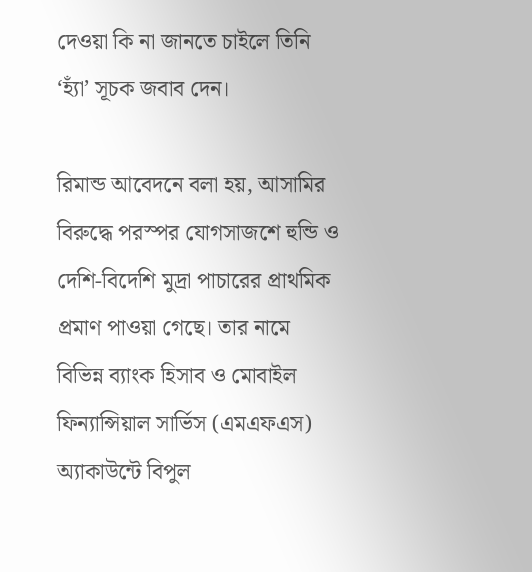দেওয়া কি না জানতে চাইলে তিনি ‘হ্যাঁ’ সূচক জবাব দেন।

রিমান্ড আবেদনে বলা হয়, আসামির বিরুদ্ধে পরস্পর যোগসাজশে হুন্ডি ও দেশি-বিদেশি মুদ্রা পাচারের প্রাথমিক প্রমাণ পাওয়া গেছে। তার নামে বিভিন্ন ব্যাংক হিসাব ও মোবাইল ফিন্যান্সিয়াল সার্ভিস (এমএফএস) অ্যাকাউন্টে বিপুল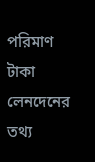পরিমাণ টাকা লেনদেনের তথ্য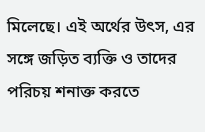মিলেছে। এই অর্থের উৎস, এর সঙ্গে জড়িত ব্যক্তি ও তাদের পরিচয় শনাক্ত করতে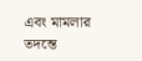এবং মামলার তদন্তে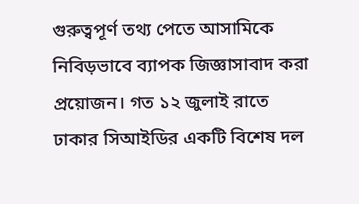গুরুত্বপূর্ণ তথ্য পেতে আসামিকে নিবিড়ভাবে ব্যাপক জিজ্ঞাসাবাদ করা প্রয়োজন। গত ১২ জুলাই রাতে ঢাকার সিআইডির একটি বিশেষ দল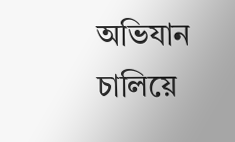অভিযান চালিয়ে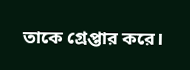তাকে গ্রেপ্তার করে।